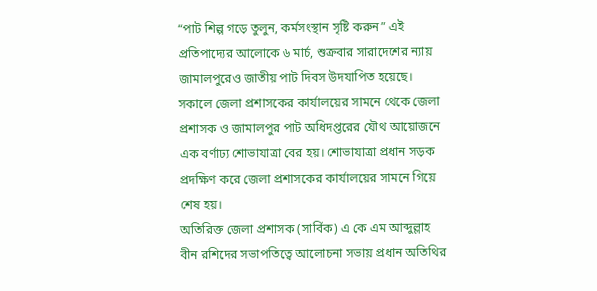“পাট শিল্প গড়ে তুলুন, কর্মসংস্থান সৃষ্টি করুন” এই প্রতিপাদ্যের আলোকে ৬ মার্চ, শুক্রবার সারাদেশের ন্যায় জামালপুরেও জাতীয় পাট দিবস উদযাপিত হয়েছে।
সকালে জেলা প্রশাসকের কার্যালয়ের সামনে থেকে জেলা প্রশাসক ও জামালপুর পাট অধিদপ্তরের যৌথ আয়োজনে এক বর্ণাঢ্য শোভাযাত্রা বের হয়। শোভাযাত্রা প্রধান সড়ক প্রদক্ষিণ করে জেলা প্রশাসকের কার্যালয়ের সামনে গিয়ে শেষ হয়।
অতিরিক্ত জেলা প্রশাসক (সার্বিক) এ কে এম আব্দুল্লাহ বীন রশিদের সভাপতিত্বে আলোচনা সভায় প্রধান অতিথির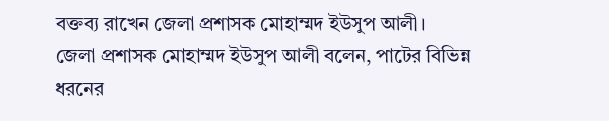বক্তব্য রাখেন জেলা প্রশাসক মোহাম্মদ ইউসুপ আলী।
জেলা প্রশাসক মোহাম্মদ ইউসুপ আলী বলেন, পাটের বিভিন্ন ধরনের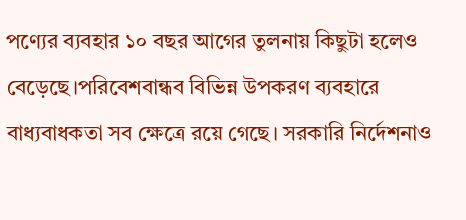পণ্যের ব্যবহার ১০ বছর আগের তুলনায় কিছুটা হলেও বেড়েছে।পরিবেশবান্ধব বিভিন্ন উপকরণ ব্যবহারে বাধ্যবাধকতা সব ক্ষেত্রে রয়ে গেছে। সরকারি নির্দেশনাও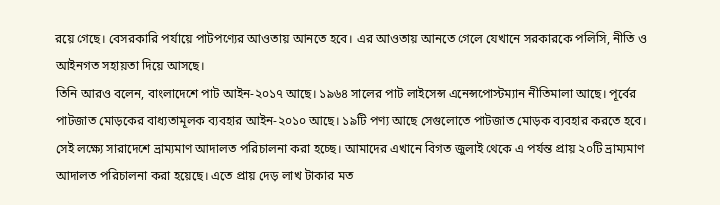রয়ে গেছে। বেসরকারি পর্যায়ে পাটপণ্যের আওতায় আনতে হবে। এর আওতায় আনতে গেলে যেখানে সরকারকে পলিসি, নীতি ও আইনগত সহায়তা দিয়ে আসছে।
তিনি আরও বলেন, বাংলাদেশে পাট আইন-২০১৭ আছে। ১৯৬৪ সালের পাট লাইসেন্স এনেন্সপোস্টম্যান নীতিমালা আছে। পূর্বের পাটজাত মোড়কের বাধ্যতামূলক ব্যবহার আইন-২০১০ আছে। ১৯টি পণ্য আছে সেগুলোতে পাটজাত মোড়ক ব্যবহার করতে হবে। সেই লক্ষ্যে সারাদেশে ভ্রাম্যমাণ আদালত পরিচালনা করা হচ্ছে। আমাদের এখানে বিগত জুলাই থেকে এ পর্যন্ত প্রায় ২০টি ভ্রাম্যমাণ আদালত পরিচালনা করা হয়েছে। এতে প্রায় দেড় লাখ টাকার মত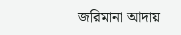জরিমানা আদায়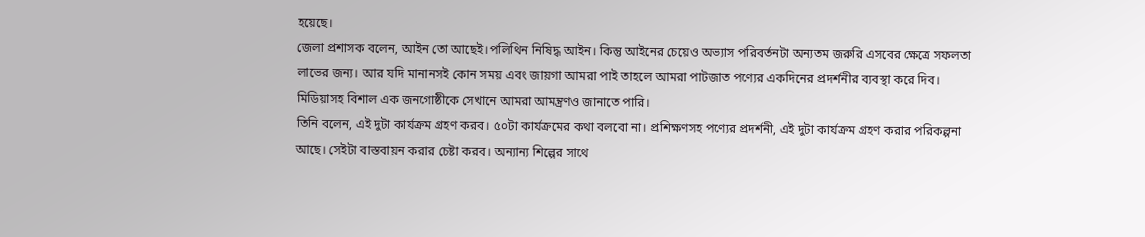হয়েছে।
জেলা প্রশাসক বলেন, আইন তো আছেই।পলিথিন নিষিদ্ধ আইন। কিন্তু আইনের চেয়েও অভ্যাস পরিবর্তনটা অন্যতম জরুরি এসবের ক্ষেত্রে সফলতা লাভের জন্য। আর যদি মানানসই কোন সময় এবং জায়গা আমরা পাই তাহলে আমরা পাটজাত পণ্যের একদিনের প্রদর্শনীর ব্যবস্থা করে দিব। মিডিয়াসহ বিশাল এক জনগোষ্ঠীকে সেখানে আমরা আমন্ত্রণও জানাতে পারি।
তিনি বলেন, এই দুটা কার্যক্রম গ্রহণ করব। ৫০টা কার্যক্রমের কথা বলবো না। প্রশিক্ষণসহ পণ্যের প্রদর্শনী, এই দুটা কার্যক্রম গ্রহণ করার পরিকল্পনা আছে। সেইটা বাস্তবায়ন করার চেষ্টা করব। অন্যান্য শিল্পের সাথে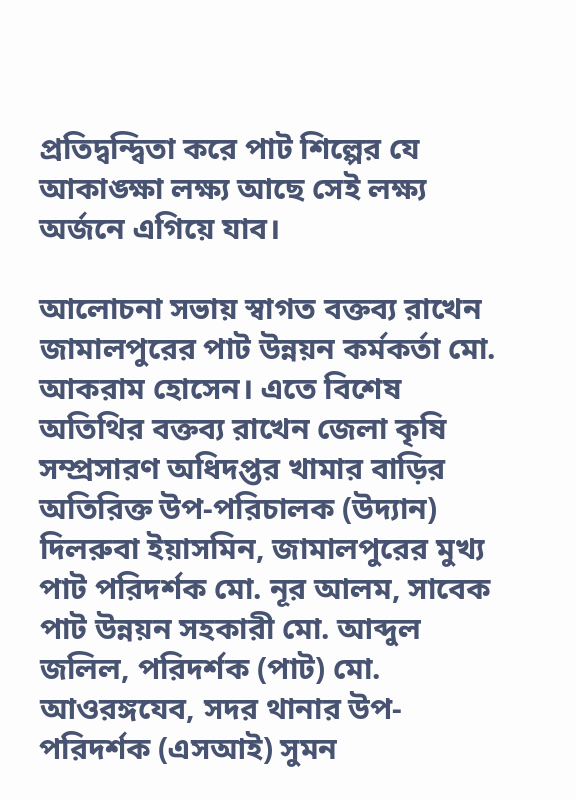প্রতিদ্বন্দ্বিতা করে পাট শিল্পের যে আকাঙ্ক্ষা লক্ষ্য আছে সেই লক্ষ্য অর্জনে এগিয়ে যাব।

আলোচনা সভায় স্বাগত বক্তব্য রাখেন জামালপুরের পাট উন্নয়ন কর্মকর্তা মো. আকরাম হোসেন। এতে বিশেষ অতিথির বক্তব্য রাখেন জেলা কৃষি সম্প্রসারণ অধিদপ্তর খামার বাড়ির অতিরিক্ত উপ-পরিচালক (উদ্যান) দিলরুবা ইয়াসমিন, জামালপুরের মুখ্য পাট পরিদর্শক মো. নূর আলম, সাবেক পাট উন্নয়ন সহকারী মো. আব্দুল জলিল, পরিদর্শক (পাট) মো. আওরঙ্গযেব, সদর থানার উপ-পরিদর্শক (এসআই) সুমন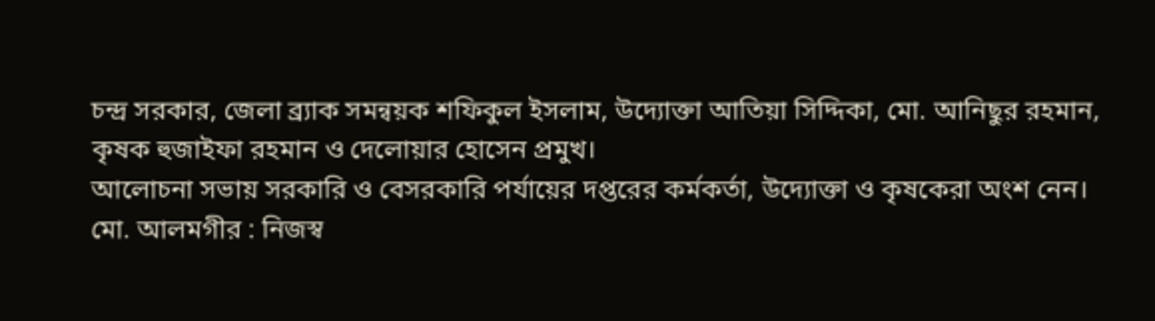চন্দ্র সরকার, জেলা ব্র্যাক সমন্বয়ক শফিকুল ইসলাম, উদ্যোক্তা আতিয়া সিদ্দিকা, মো. আনিছুর রহমান, কৃষক হুজাইফা রহমান ও দেলোয়ার হোসেন প্রমুখ।
আলোচনা সভায় সরকারি ও বেসরকারি পর্যায়ের দপ্তরের কর্মকর্তা, উদ্যোক্তা ও কৃষকেরা অংশ নেন।
মো. আলমগীর : নিজস্ব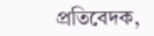প্রতিবেদক,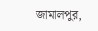জামালপুর,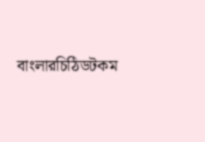বাংলারচিঠিডটকম